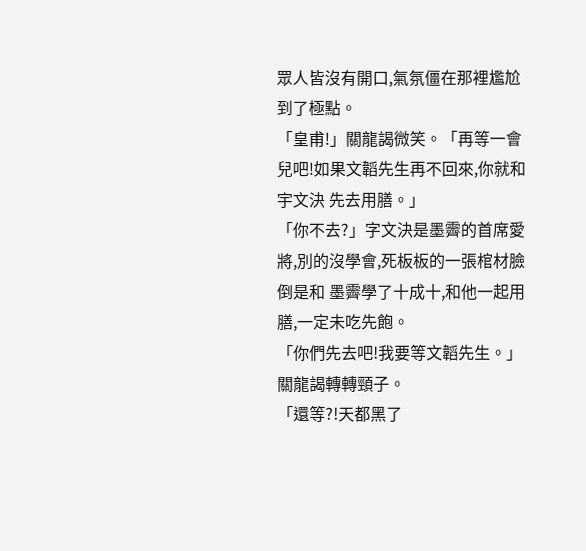眾人皆沒有開口,氣氛僵在那裡尷尬到了極點。
「皇甫!」關龍謁微笑。「再等一會兒吧!如果文韜先生再不回來,你就和宇文決 先去用膳。」
「你不去?」字文決是墨霽的首席愛將,別的沒學會,死板板的一張棺材臉倒是和 墨霽學了十成十,和他一起用膳,一定未吃先飽。
「你們先去吧!我要等文韜先生。」關龍謁轉轉頸子。
「還等?!天都黑了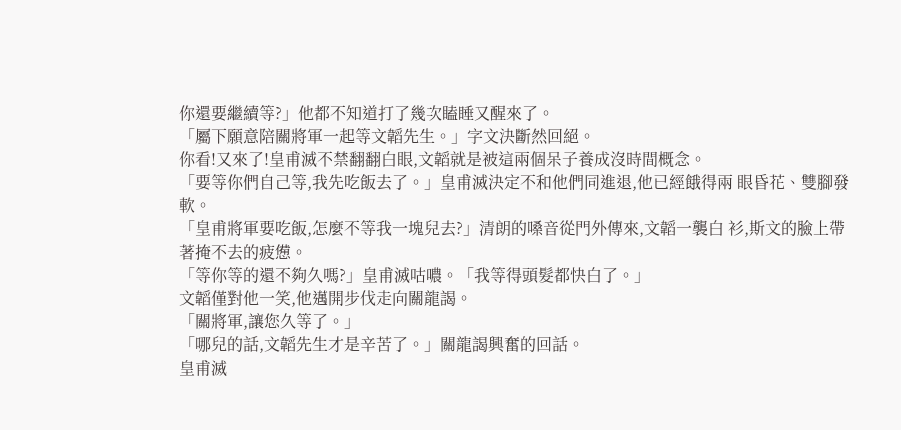你還要繼續等?」他都不知道打了幾次瞌睡又醒來了。
「屬下願意陪關將軍一起等文韜先生。」字文決斷然回絕。
你看!又來了!皇甫滅不禁翻翻白眼,文韜就是被這兩個呆子養成沒時間概念。
「要等你們自己等,我先吃飯去了。」皇甫滅決定不和他們同進退,他已經餓得兩 眼昏花、雙腳發軟。
「皇甫將軍要吃飯,怎麼不等我一塊兒去?」清朗的嗓音從門外傳來,文韜一襲白 衫,斯文的臉上帶著掩不去的疲憊。
「等你等的還不夠久嗎?」皇甫滅咕噥。「我等得頭髮都快白了。」
文韜僅對他一笑,他邁開步伐走向關龍謁。
「關將軍,讓您久等了。」
「哪兒的話,文韜先生才是辛苦了。」關龍謁興奮的回話。
皇甫滅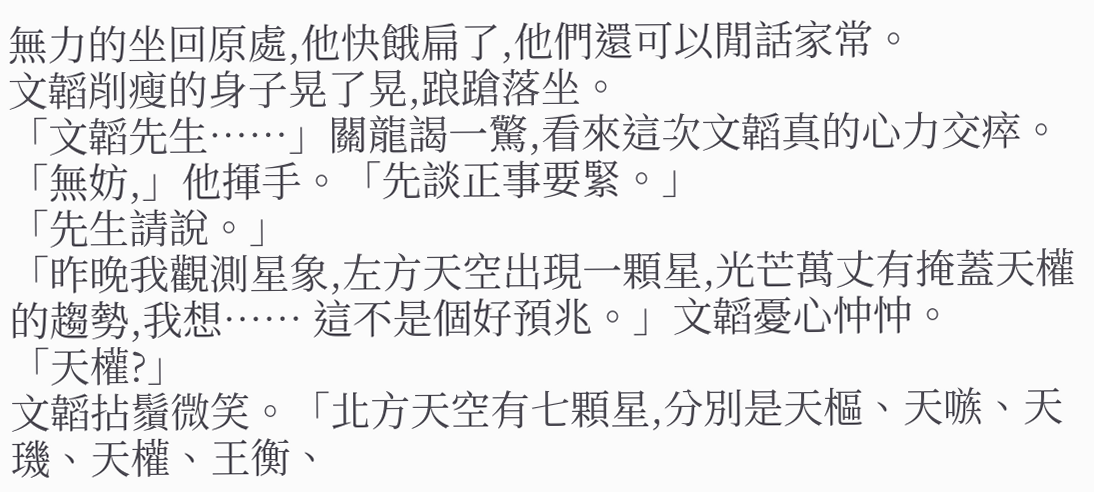無力的坐回原處,他快餓扁了,他們還可以閒話家常。
文韜削瘦的身子晃了晃,踉蹌落坐。
「文韜先生……」關龍謁一驚,看來這次文韜真的心力交瘁。
「無妨,」他揮手。「先談正事要緊。」
「先生請說。」
「昨晚我觀測星象,左方天空出現一顆星,光芒萬丈有掩蓋天權的趨勢,我想…… 這不是個好預兆。」文韜憂心忡忡。
「天權?」
文韜拈鬚微笑。「北方天空有七顆星,分別是天樞、天嗾、天璣、天權、王衡、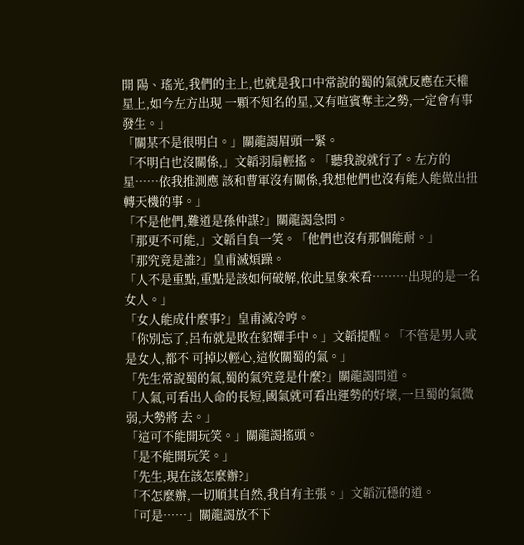開 陽、瑤光,我們的主上,也就是我口中常說的蜀的氣就反應在天權星上,如今左方出現 一顆不知名的星,又有喧賓奪主之勢,一定會有事發生。」
「關某不是很明白。」關龍謁眉頭一緊。
「不明白也沒關係,」文韜羽扇輕搖。「聽我說就行了。左方的星……依我推測應 該和曹軍沒有關係,我想他們也沒有能人能做出扭轉天機的事。」
「不是他們,難道是孫仲謀?」關龍謁急問。
「那更不可能,」文韜自負一笑。「他們也沒有那個能耐。」
「那究竟是誰?」皇甫滅煩躁。
「人不是重點,重點是該如何破解,依此星象來看………出現的是一名女人。」
「女人能成什麼事?」皇甫滅冷哼。
「你別忘了,呂布就是敗在貂嬋手中。」文韜提醒。「不管是男人或是女人,都不 可掉以輕心,這攸關蜀的氣。」
「先生常說蜀的氣,蜀的氣究竟是什麼?」關龍謁問道。
「人氣,可看出人命的長短,國氣就可看出運勢的好壞,一旦蜀的氣微弱,大勢將 去。」
「這可不能開玩笑。」關龍謁搖頭。
「是不能開玩笑。」
「先生,現在該怎麼辦?」
「不怎麼辦,一切順其自然,我自有主張。」文韜沉穩的道。
「可是……」關龍謁放不下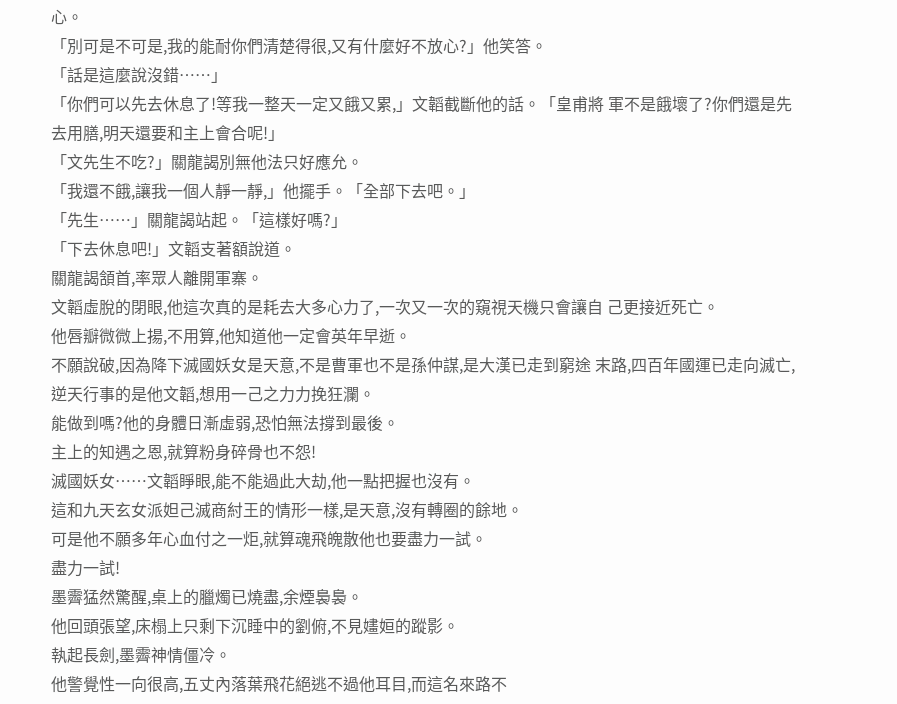心。
「別可是不可是,我的能耐你們清楚得很,又有什麼好不放心?」他笑答。
「話是這麼說沒錯……」
「你們可以先去休息了!等我一整天一定又餓又累,」文韜截斷他的話。「皇甫將 軍不是餓壞了?你們還是先去用膳,明天還要和主上會合呢!」
「文先生不吃?」關龍謁別無他法只好應允。
「我還不餓,讓我一個人靜一靜,」他擺手。「全部下去吧。」
「先生……」關龍謁站起。「這樣好嗎?」
「下去休息吧!」文韜支著額說道。
關龍謁頷首,率眾人離開軍寨。
文韜虛脫的閉眼,他這次真的是耗去大多心力了,一次又一次的窺視天機只會讓自 己更接近死亡。
他唇瓣微微上揚,不用算,他知道他一定會英年早逝。
不願說破,因為降下滅國妖女是天意,不是曹軍也不是孫仲謀,是大漢已走到窮途 末路,四百年國運已走向滅亡,逆天行事的是他文韜,想用一己之力力挽狂瀾。
能做到嗎?他的身體日漸虛弱,恐怕無法撐到最後。
主上的知遇之恩,就算粉身碎骨也不怨!
滅國妖女……文韜睜眼,能不能過此大劫,他一點把握也沒有。
這和九天玄女派妲己滅商紂王的情形一樣,是天意,沒有轉圈的餘地。
可是他不願多年心血付之一炬,就算魂飛魄散他也要盡力一試。
盡力一試!
墨霽猛然驚醒,桌上的臘燭已燒盡,余煙裊裊。
他回頭張望,床榻上只剩下沉睡中的劉俯,不見嫿姮的蹤影。
執起長劍,墨霽神情僵冷。
他警覺性一向很高,五丈內落葉飛花絕逃不過他耳目,而這名來路不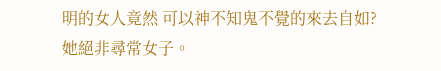明的女人竟然 可以神不知鬼不覺的來去自如?
她絕非尋常女子。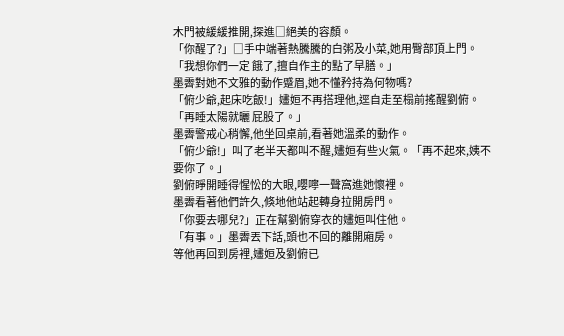木門被緩緩推開,探進□絕美的容顏。
「你醒了?」□手中端著熱騰騰的白粥及小菜,她用臀部頂上門。「我想你們一定 餓了,擅自作主的點了早膳。」
墨霽對她不文雅的動作蹙眉,她不懂矜持為何物嗎?
「俯少爺,起床吃飯!」嫿姮不再搭理他,逕自走至榻前搖醒劉俯。「再睡太陽就曬 屁股了。」
墨霽警戒心稍懈,他坐回桌前,看著她溫柔的動作。
「俯少爺!」叫了老半天都叫不醒,嫿姮有些火氣。「再不起來,姨不要你了。」
劉俯睜開睡得惺忪的大眼,嚶嚀一聲窩進她懷裡。
墨霽看著他們許久,倏地他站起轉身拉開房門。
「你要去哪兒?」正在幫劉俯穿衣的嫿姮叫住他。
「有事。」墨霽丟下話,頭也不回的離開廂房。
等他再回到房裡,嫿姮及劉俯已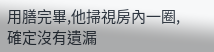用膳完畢,他掃視房內一圈,確定沒有遺漏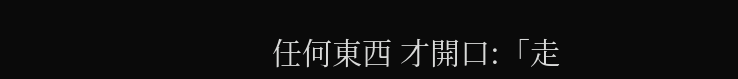任何東西 才開口:「走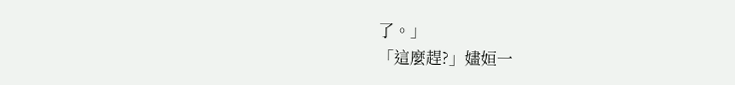了。」
「這麼趕?」嫿姮一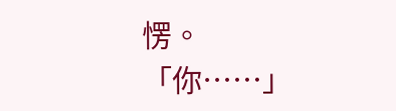愣。「你……」